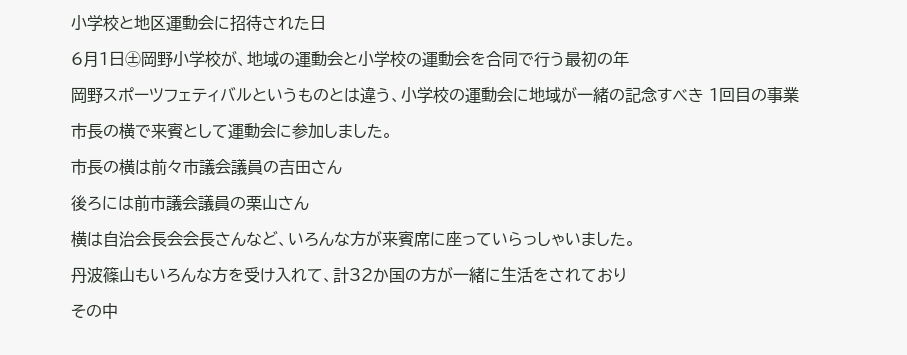小学校と地区運動会に招待された日

6月1日㊏岡野小学校が、地域の運動会と小学校の運動会を合同で行う最初の年

岡野スポーツフェティバルというものとは違う、小学校の運動会に地域が一緒の記念すべき 1回目の事業

市長の横で来賓として運動会に参加しました。

市長の横は前々市議会議員の吉田さん

後ろには前市議会議員の栗山さん

横は自治会長会会長さんなど、いろんな方が来賓席に座っていらっしゃいました。

丹波篠山もいろんな方を受け入れて、計32か国の方が一緒に生活をされており

その中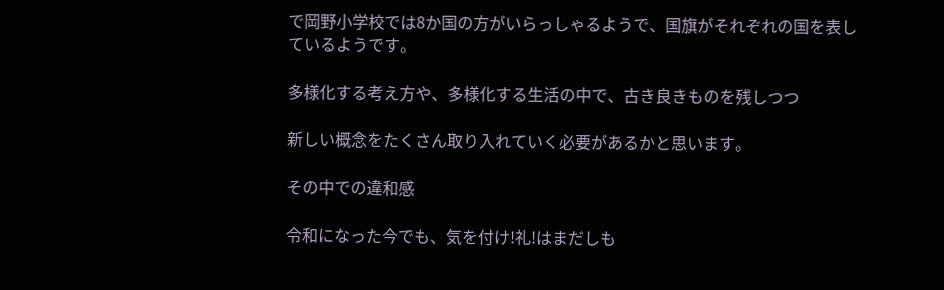で岡野小学校では8か国の方がいらっしゃるようで、国旗がそれぞれの国を表しているようです。

多様化する考え方や、多様化する生活の中で、古き良きものを残しつつ

新しい概念をたくさん取り入れていく必要があるかと思います。

その中での違和感

令和になった今でも、気を付け!礼!はまだしも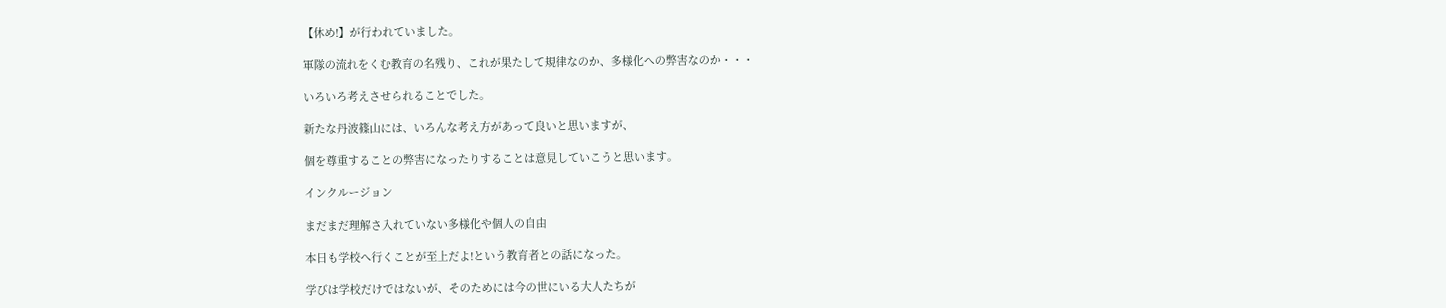【休め!】が行われていました。

軍隊の流れをくむ教育の名残り、これが果たして規律なのか、多様化への弊害なのか・・・

いろいろ考えさせられることでした。

新たな丹波篠山には、いろんな考え方があって良いと思いますが、

個を尊重することの弊害になったりすることは意見していこうと思います。

インクルージョン

まだまだ理解さ入れていない多様化や個人の自由

本日も学校へ行くことが至上だよ!という教育者との話になった。

学びは学校だけではないが、そのためには今の世にいる大人たちが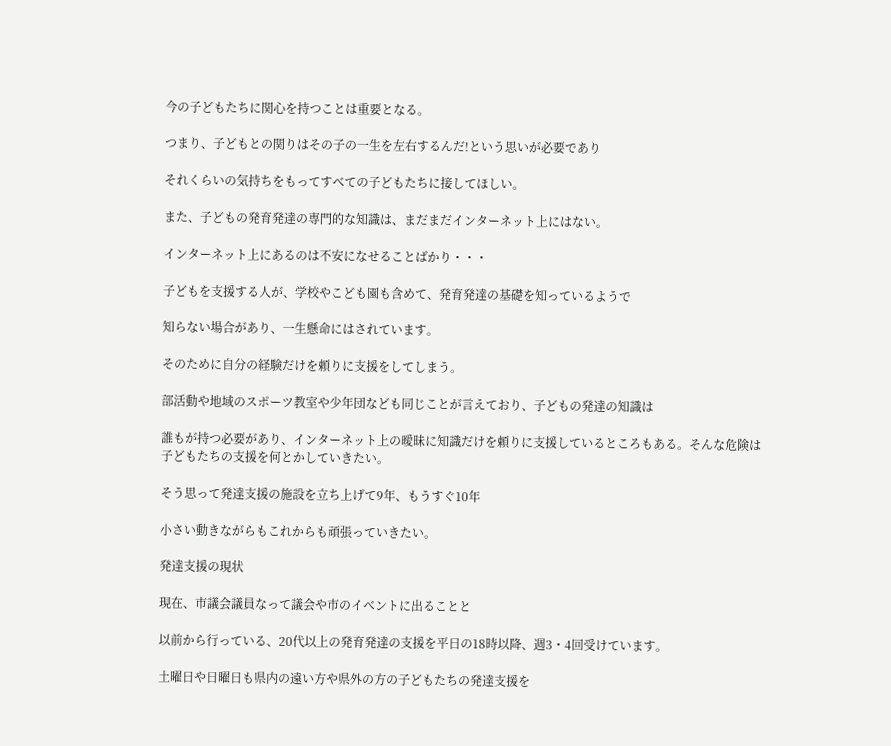今の子どもたちに関心を持つことは重要となる。

つまり、子どもとの関りはその子の一生を左右するんだ!という思いが必要であり

それくらいの気持ちをもってすべての子どもたちに接してほしい。

また、子どもの発育発達の専門的な知識は、まだまだインターネット上にはない。

インターネット上にあるのは不安になせることばかり・・・

子どもを支援する人が、学校やこども園も含めて、発育発達の基礎を知っているようで

知らない場合があり、一生懸命にはされています。

そのために自分の経験だけを頼りに支援をしてしまう。

部活動や地域のスポーツ教室や少年団なども同じことが言えており、子どもの発達の知識は

誰もが持つ必要があり、インターネット上の曖昧に知識だけを頼りに支援しているところもある。そんな危険は子どもたちの支援を何とかしていきたい。

そう思って発達支援の施設を立ち上げて9年、もうすぐ10年

小さい動きながらもこれからも頑張っていきたい。

発達支援の現状

現在、市議会議員なって議会や市のイベントに出ることと

以前から行っている、20代以上の発育発達の支援を平日の18時以降、週3・4回受けています。

土曜日や日曜日も県内の遠い方や県外の方の子どもたちの発達支援を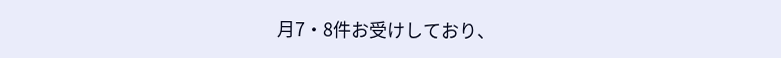月7・8件お受けしており、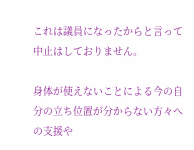これは議員になったからと言って中止はしておりません。

身体が使えないことによる今の自分の立ち位置が分からない方々への支援や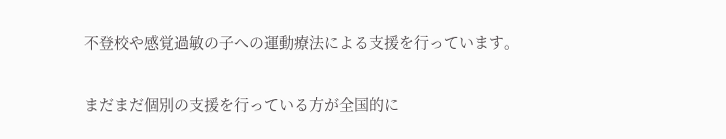不登校や感覚過敏の子への運動療法による支援を行っています。

まだまだ個別の支援を行っている方が全国的に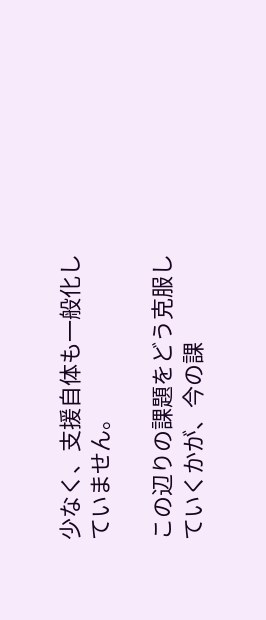少なく、支援自体も一般化していません。

この辺りの課題をどう克服していくかが、今の課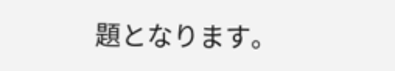題となります。